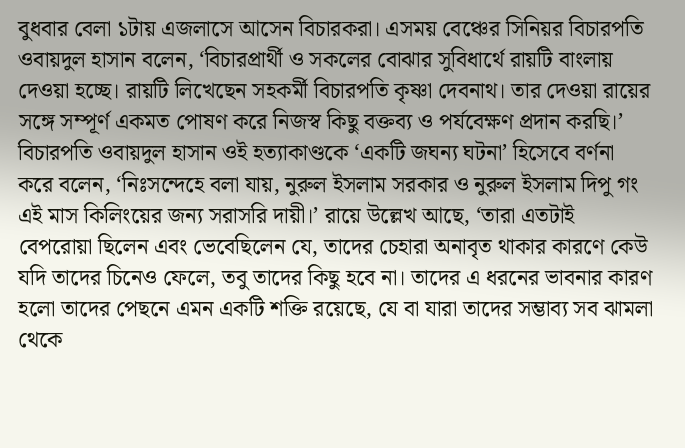বুধবার বেলা ১টায় এজলাসে আসেন বিচারকরা। এসময় বেঞ্চের সিনিয়র বিচারপতি ওবায়দুল হাসান বলেন, ‘বিচারপ্রার্থী ও সকলের বোঝার সুবিধার্থে রায়টি বাংলায় দেওয়া হচ্ছে। রায়টি লিখেছেন সহকর্মী বিচারপতি কৃষ্ণা দেবনাথ। তার দেওয়া রায়ের সঙ্গে সম্পূর্ণ একমত পোষণ করে নিজস্ব কিছু বক্তব্য ও পর্যবেক্ষণ প্রদান করছি।’
বিচারপতি ওবায়দুল হাসান ওই হত্যাকাণ্ডকে ‘একটি জঘন্য ঘটনা’ হিসেবে বর্ণনা করে বলেন, ‘নিঃসন্দেহে বলা যায়, নুরুল ইসলাম সরকার ও নুরুল ইসলাম দিপু গং এই মাস কিলিংয়ের জন্য সরাসরি দায়ী।’ রায়ে উল্লেখ আছে, ‘তারা এতটাই বেপরোয়া ছিলেন এবং ভেবেছিলেন যে, তাদের চেহারা অনাবৃত থাকার কারণে কেউ যদি তাদের চিনেও ফেলে, তবু তাদের কিছু হবে না। তাদের এ ধরনের ভাবনার কারণ হলো তাদের পেছনে এমন একটি শক্তি রয়েছে, যে বা যারা তাদের সম্ভাব্য সব ঝামলা থেকে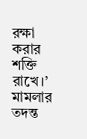রক্ষা করার শক্তি রাখে।’
মামলার তদন্ত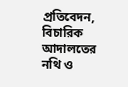প্রতিবেদন, বিচারিক আদালতের নথি ও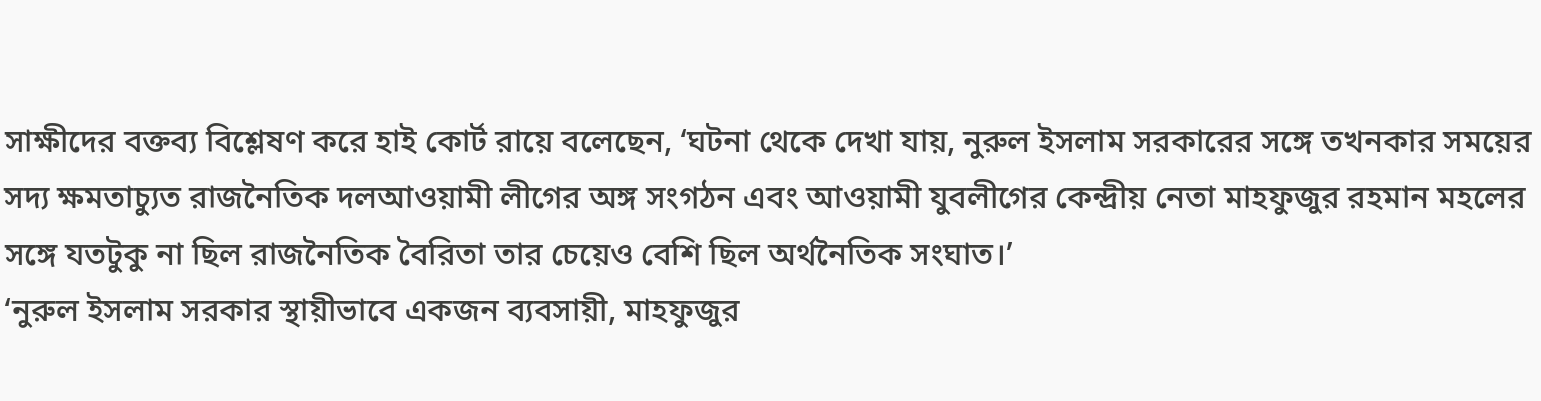সাক্ষীদের বক্তব্য বিশ্লেষণ করে হাই কোর্ট রায়ে বলেছেন, ‘ঘটনা থেকে দেখা যায়, নুরুল ইসলাম সরকারের সঙ্গে তখনকার সময়ের সদ্য ক্ষমতাচ্যুত রাজনৈতিক দলআওয়ামী লীগের অঙ্গ সংগঠন এবং আওয়ামী যুবলীগের কেন্দ্রীয় নেতা মাহফুজুর রহমান মহলের সঙ্গে যতটুকু না ছিল রাজনৈতিক বৈরিতা তার চেয়েও বেশি ছিল অর্থনৈতিক সংঘাত।’
‘নুরুল ইসলাম সরকার স্থায়ীভাবে একজন ব্যবসায়ী, মাহফুজুর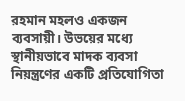রহমান মহলও একজন ব্যবসায়ী। উভয়ের মধ্যে স্থানীয়ভাবে মাদক ব্যবসা নিয়ন্ত্রণের একটি প্রতিযোগিতা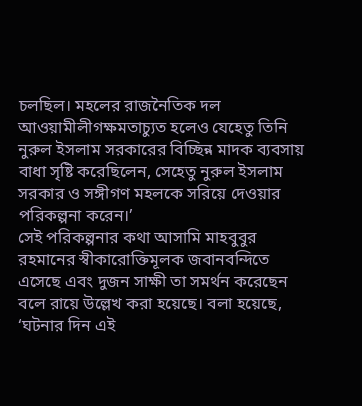চলছিল। মহলের রাজনৈতিক দল আওয়ামীলীগক্ষমতাচ্যুত হলেও যেহেতু তিনি নুরুল ইসলাম সরকারের বিচ্ছিন্ন মাদক ব্যবসায় বাধা সৃষ্টি করেছিলেন, সেহেতু নুরুল ইসলাম সরকার ও সঙ্গীগণ মহলকে সরিয়ে দেওয়ার পরিকল্পনা করেন।’
সেই পরিকল্পনার কথা আসামি মাহবুবুর রহমানের স্বীকারোক্তিমূলক জবানবন্দিতে এসেছে এবং দুজন সাক্ষী তা সমর্থন করেছেন বলে রায়ে উল্লেখ করা হয়েছে। বলা হয়েছে, ‘ঘটনার দিন এই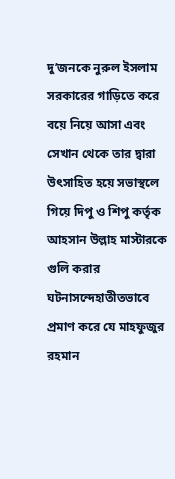দু’জনকে নুরুল ইসলাম সরকারের গাড়িতে করে বয়ে নিয়ে আসা এবং সেখান থেকে তার দ্বারা উৎসাহিত হয়ে সভাস্থলে গিয়ে দিপু ও শিপু কর্তৃক আহসান উল্লাহ মাস্টারকে গুলি করার ঘটনাসন্দেহাতীতভাবে প্রমাণ করে যে মাহফুজুর রহমান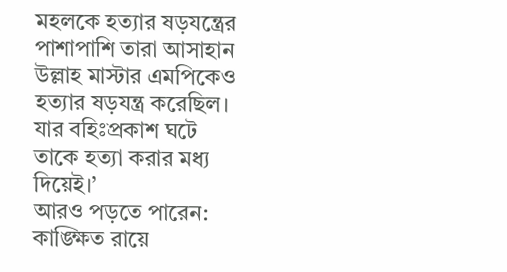মহলকে হত্যার ষড়যন্ত্রের পাশাপাশি তারা আসাহান উল্লাহ মাস্টার এমপিকেও হত্যার ষড়যন্ত্র করেছিল। যার বহিঃপ্রকাশ ঘটে তাকে হত্যা করার মধ্য দিয়েই।’
আরও পড়তে পারেন: কাঙ্ক্ষিত রায়ে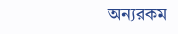অন্যরকম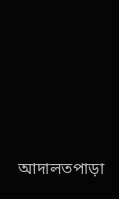আদালতপাড়া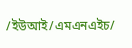/ইউআই/এমএনএইচ/